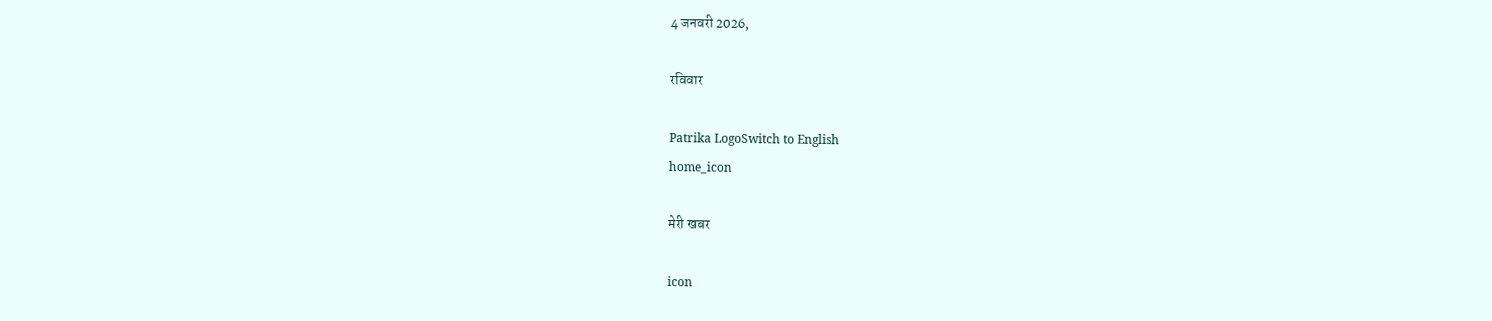4 जनवरी 2026,

रविवार

Patrika LogoSwitch to English
home_icon

मेरी खबर

icon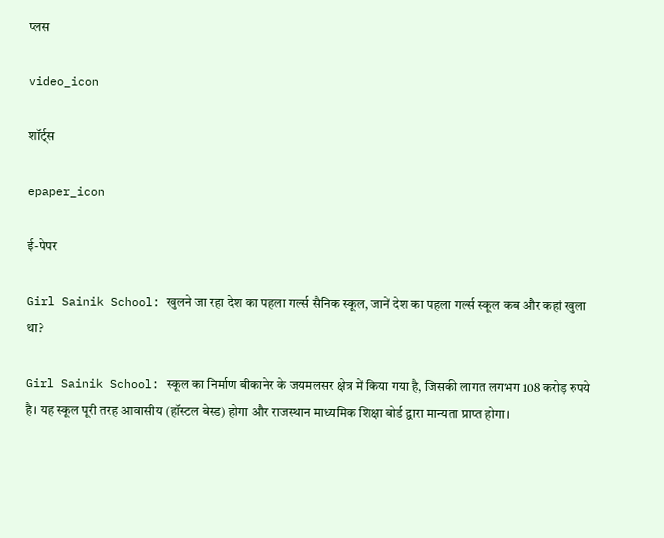प्लस

video_icon

शॉर्ट्स

epaper_icon

ई-पेपर

Girl Sainik School: खुलने जा रहा देश का पहला गर्ल्स सैनिक स्कूल, जानें देश का पहला गर्ल्स स्कूल कब और कहां खुला था?

Girl Sainik School: स्कूल का निर्माण बीकानेर के जयमलसर क्षेत्र में किया गया है, जिसकी लागत लगभग 108 करोड़ रुपये है। यह स्कूल पूरी तरह आवासीय (हॉस्टल बेस्ड) होगा और राजस्थान माध्यमिक शिक्षा बोर्ड द्वारा मान्यता प्राप्त होगा।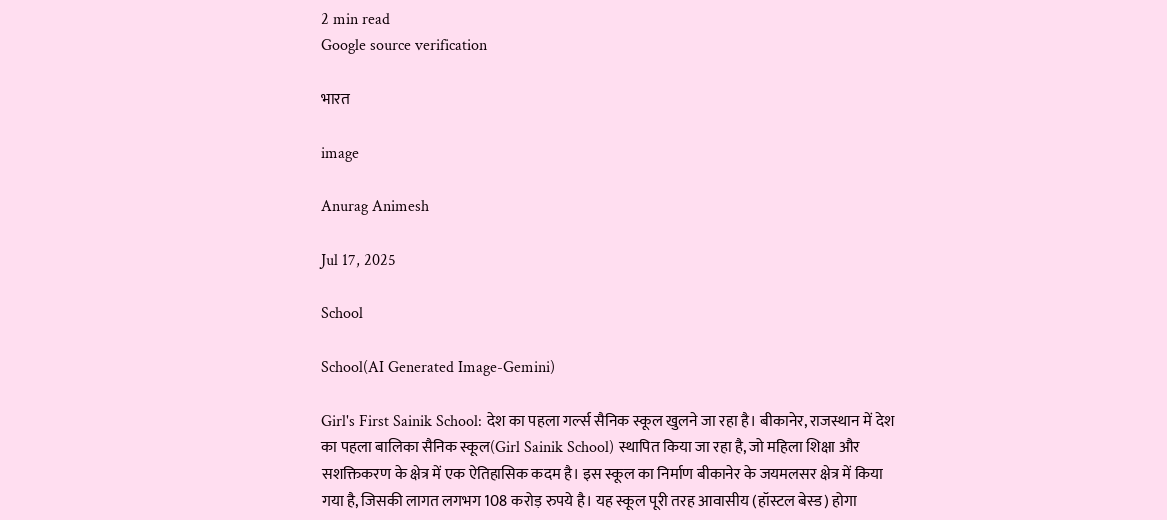2 min read
Google source verification

भारत

image

Anurag Animesh

Jul 17, 2025

School

School(AI Generated Image-Gemini)

Girl's First Sainik School: देश का पहला गर्ल्स सैनिक स्कूल खुलने जा रहा है। बीकानेर, राजस्थान में देश का पहला बालिका सैनिक स्कूल(Girl Sainik School) स्थापित किया जा रहा है, जो महिला शिक्षा और सशक्तिकरण के क्षेत्र में एक ऐतिहासिक कदम है। इस स्कूल का निर्माण बीकानेर के जयमलसर क्षेत्र में किया गया है, जिसकी लागत लगभग 108 करोड़ रुपये है। यह स्कूल पूरी तरह आवासीय (हॉस्टल बेस्ड) होगा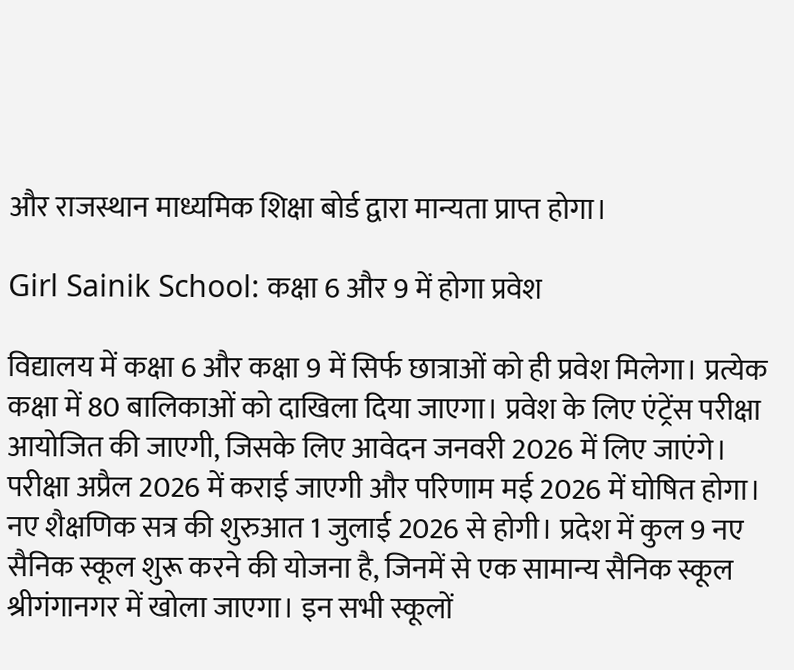और राजस्थान माध्यमिक शिक्षा बोर्ड द्वारा मान्यता प्राप्त होगा।

Girl Sainik School: कक्षा 6 और 9 में होगा प्रवेश

विद्यालय में कक्षा 6 और कक्षा 9 में सिर्फ छात्राओं को ही प्रवेश मिलेगा। प्रत्येक कक्षा में 80 बालिकाओं को दाखिला दिया जाएगा। प्रवेश के लिए एंट्रेंस परीक्षा आयोजित की जाएगी, जिसके लिए आवेदन जनवरी 2026 में लिए जाएंगे। परीक्षा अप्रैल 2026 में कराई जाएगी और परिणाम मई 2026 में घोषित होगा। नए शैक्षणिक सत्र की शुरुआत 1 जुलाई 2026 से होगी। प्रदेश में कुल 9 नए सैनिक स्कूल शुरू करने की योजना है, जिनमें से एक सामान्य सैनिक स्कूल श्रीगंगानगर में खोला जाएगा। इन सभी स्कूलों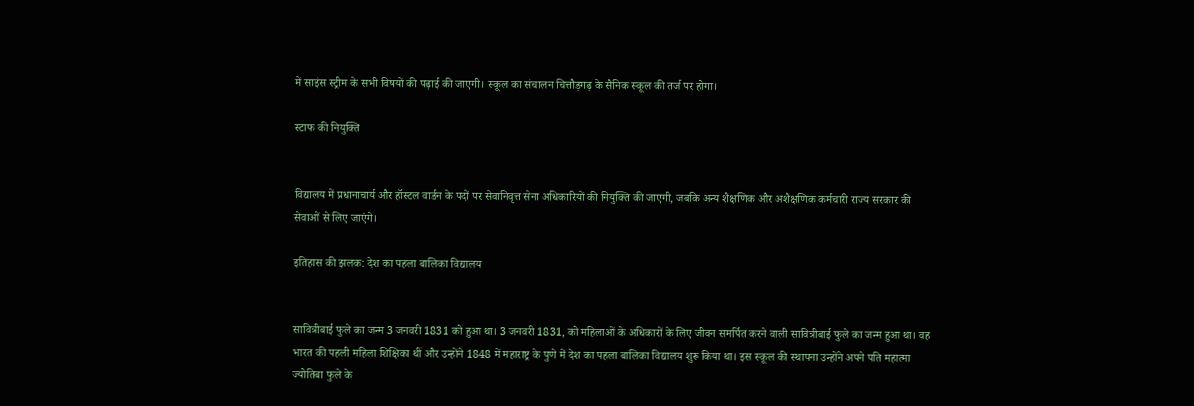में साइंस स्ट्रीम के सभी विषयों की पढ़ाई की जाएगी। स्कूल का संचालन चित्तौड़गढ़ के सैनिक स्कूल की तर्ज पर होगा।

स्टाफ की नियुक्ति


विद्यालय में प्रधानाचार्य और हॉस्टल वार्डन के पदों पर सेवानिवृत्त सेना अधिकारियों की नियुक्ति की जाएगी, जबकि अन्य शैक्षणिक और अशैक्षणिक कर्मचारी राज्य सरकार की सेवाओं से लिए जाएंगे।

इतिहास की झलक: देश का पहला बालिका विद्यालय


सावित्रीबाई फुले का जन्म 3 जनवरी 1831 को हुआ था। 3 जनवरी 1831, को महिलाओं के अधिकारों के लिए जीवन समर्पित करने वाली सावित्रीबाई फुले का जन्म हुआ था। वह भारत की पहली महिला शिक्षिका थीं और उन्होंने 1848 में महाराष्ट्र के पुणे में देश का पहला बालिका विद्यालय शुरू किया था। इस स्कूल की स्थापना उन्होंने अपने पति महात्मा ज्योतिबा फुले के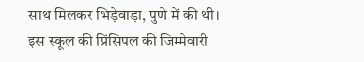साथ मिलकर भिड़ेवाड़ा, पुणे में की थी। इस स्कूल की प्रिंसिपल की जिम्मेवारी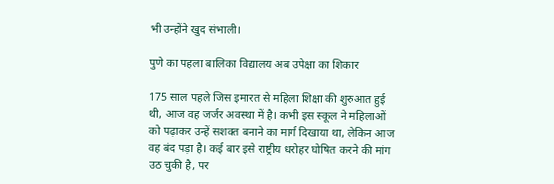भी उन्होंने खुद संभाली।

पुणे का पहला बालिका विद्यालय अब उपेक्षा का शिकार

175 साल पहले जिस इमारत से महिला शिक्षा की शुरुआत हुई थी, आज वह जर्जर अवस्था में है। कभी इस स्कूल ने महिलाओं को पढ़ाकर उन्हें सशक्त बनाने का मार्ग दिखाया था, लेकिन आज वह बंद पड़ा है। कई बार इसे राष्ट्रीय धरोहर घोषित करने की मांग उठ चुकी है, पर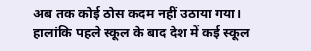अब तक कोई ठोस कदम नहीं उठाया गया। हालांकि पहले स्कूल के बाद देश में कई स्कूल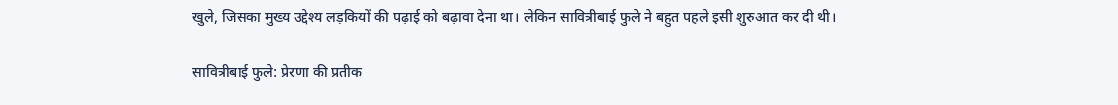खुले, जिसका मुख्य उद्देश्य लड़कियों की पढ़ाई को बढ़ावा देना था। लेकिन सावित्रीबाई फुले ने बहुत पहले इसी शुरुआत कर दी थी।

सावित्रीबाई फुले: प्रेरणा की प्रतीक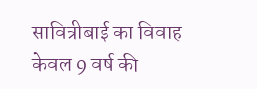सावित्रीबाई का विवाह केवल 9 वर्ष की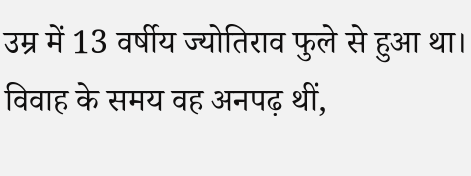उम्र में 13 वर्षीय ज्योतिराव फुले से हुआ था। विवाह के समय वह अनपढ़ थीं,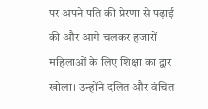पर अपने पति की प्रेरणा से पढ़ाई की और आगे चलकर हजारों महिलाओं के लिए शिक्षा का द्वार खोला। उन्होंने दलित और वंचित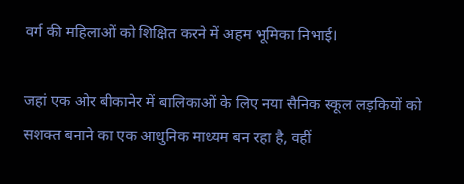वर्ग की महिलाओं को शिक्षित करने में अहम भूमिका निभाई।

जहां एक ओर बीकानेर में बालिकाओं के लिए नया सैनिक स्कूल लड़कियों को सशक्त बनाने का एक आधुनिक माध्यम बन रहा है, वहीं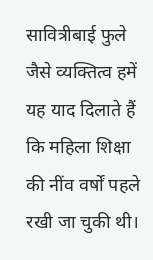सावित्रीबाई फुले जैसे व्यक्तित्व हमें यह याद दिलाते हैं कि महिला शिक्षा की नींव वर्षों पहले रखी जा चुकी थी।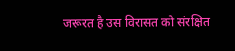जरूरत है उस विरासत को संरक्षित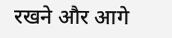रखने और आगे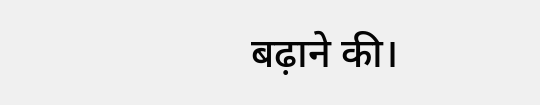बढ़ाने की।